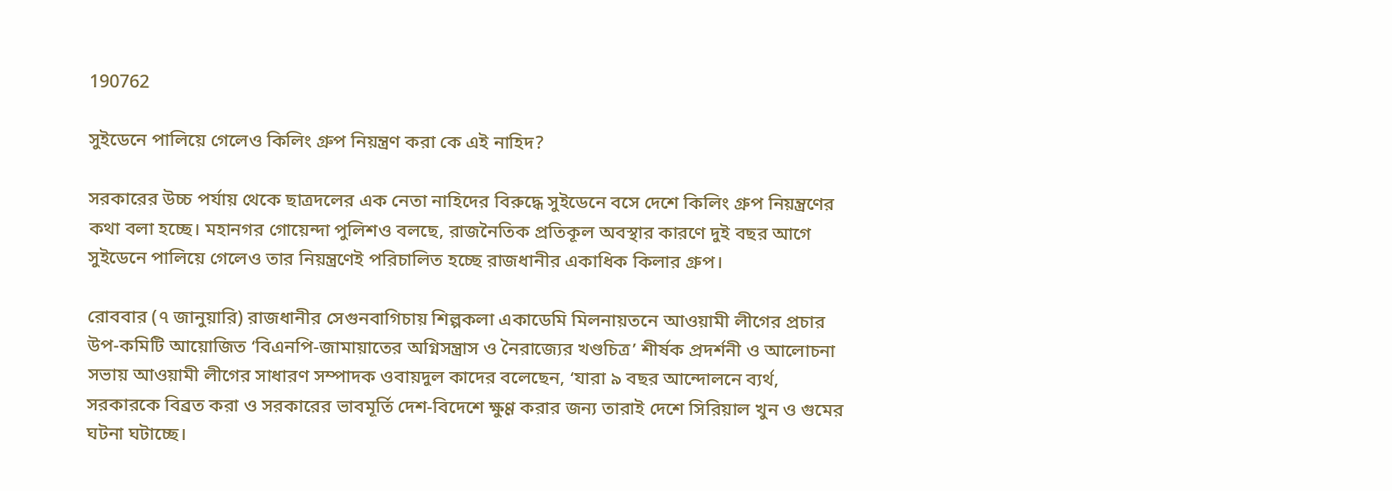190762

সুইডেনে পালিয়ে গেলেও কিলিং গ্রুপ নিয়ন্ত্রণ করা কে এই নাহিদ?

সরকারের উচ্চ পর্যায় থেকে ছাত্রদলের এক নেতা নাহিদের বিরুদ্ধে সুইডেনে বসে দেশে কিলিং গ্রুপ নিয়ন্ত্রণের কথা বলা হচ্ছে। মহানগর গোয়েন্দা পুলিশও বলছে, রাজনৈতিক প্রতিকূল অবস্থার কারণে দুই বছর আগে সুইডেনে পালিয়ে গেলেও তার নিয়ন্ত্রণেই পরিচালিত হচ্ছে রাজধানীর একাধিক কিলার গ্রুপ।

রোববার (৭ জানুয়ারি) রাজধানীর সেগুনবাগিচায় শিল্পকলা একাডেমি মিলনায়তনে আওয়ামী লীগের প্রচার উপ-কমিটি আয়োজিত ‘বিএনপি-জামায়াতের অগ্নিসন্ত্রাস ও নৈরাজ্যের খণ্ডচিত্র’ শীর্ষক প্রদর্শনী ও আলোচনা সভায় আওয়ামী লীগের সাধারণ সম্পাদক ওবায়দুল কাদের বলেছেন, ‘যারা ৯ বছর আন্দোলনে ব্যর্থ, সরকারকে বিব্রত করা ও সরকারের ভাবমূর্তি দেশ-বিদেশে ক্ষুণ্ণ করার জন্য তারাই দেশে সিরিয়াল খুন ও গুমের ঘটনা ঘটাচ্ছে।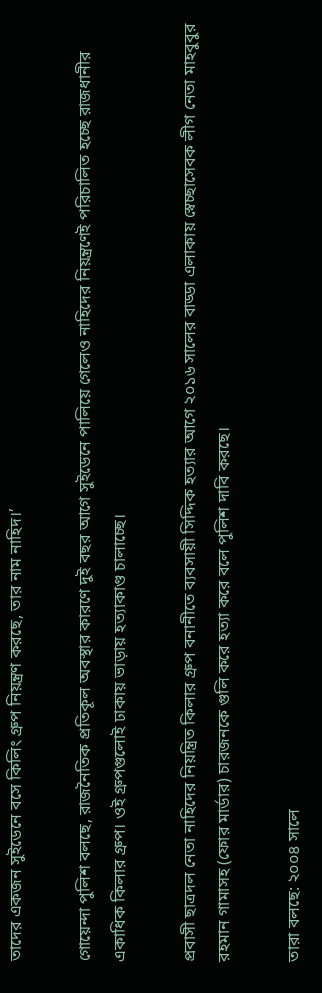তাদের একজন সুইডেনে বসে কিলিং গ্রুপ নিয়ন্ত্রণ করছে, তার নাম নাহিদ।’

গোয়েন্দা পুলিশ বলছে, রাজনৈতিক প্রতিকূল অবস্থার কারণে দুই বছর আগে সুইডেনে পালিয়ে গেলেও নাহিদের নিয়ন্ত্রণেই পরিচালিত হচ্ছে রাজধানীর একাধিক কিলার গ্রুপ। ওই গ্রুপগুলোই ঢাকায় ভাড়ায় হত্যাকাণ্ড চালাচ্ছে।

প্রবাসী ছাত্রদল নেতা নাহিদের নিয়ন্ত্রিত কিলার গ্রুপ বনানীতে ব্যবসায়ী সিদ্দিক হত্যার আগে ২০১৬ সালের বাড্ডা এলাকায় স্বেচ্ছাসেবক লীগ নেতা মাহবুবুর রহমান গামাসহ (ফোর মার্ডার) চারজনকে গুলি করে হত্যা করে বলে পুলিশ দাবি করছে।

তারা বলছে: ২০০৪ সালে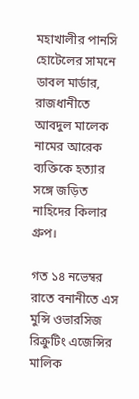মহাখালীর পানসি হোটেলের সামনে ডাবল মার্ডার, রাজধানীতে আবদুল মালেক নামের আরেক ব্যক্তিকে হত্যার সঙ্গে জড়িত নাহিদের কিলার গ্রুপ।

গত ১৪ নভেম্বর রাতে বনানীতে এস মুন্সি ওভারসিজ রিক্রুটিং এজেন্সির মালিক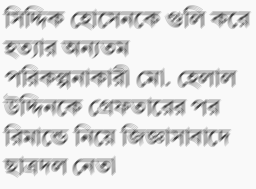সিদ্দিক হোসেনকে গুলি করে হত্যার অন্যতম পরিকল্পনাকারী মো. হেলাল উদ্দিনকে গ্রেফতারের পর রিমান্ডে নিয়ে জিজ্ঞাসাবাদে ছাত্রদল নেতা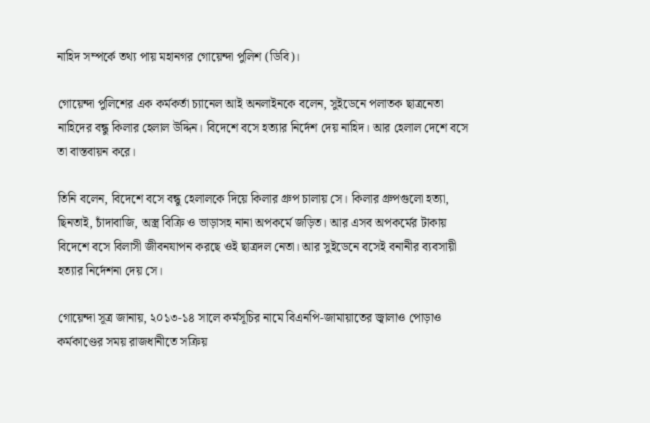নাহিদ সম্পর্কে তথ্য পায় মহানগর গোয়েন্দা পুলিশ (ডিবি)।

গোয়েন্দা পুলিশের এক কর্মকর্তা চ্যানেল আই অনলাইনকে বলেন, সুইডেনে পলাতক ছাত্রনেতা নাহিদের বন্ধু কিলার হেলাল উদ্দিন। বিদেশে বসে হত্যার নির্দেশ দেয় নাহিদ। আর হেলাল দেশে বসে তা বাস্তবায়ন করে।

তিনি বলেন, বিদেশে বসে বন্ধু হেলালকে দিয়ে কিলার গ্রুপ চালায় সে। কিলার গ্রুপগুলো হত্যা, ছিনতাই, চাঁদাবাজি, অস্ত্র বিক্রি ও ভাড়াসহ নানা অপকর্মে জড়িত। আর এসব অপকর্মের টাকায় বিদেশে বসে বিলাসী জীবনযাপন করছে ওই ছাত্রদল নেতা। আর সুইডেনে বসেই বনানীর ব্যবসায়ী হত্যার নির্দেশনা দেয় সে।

গোয়েন্দা সূত্র জানায়, ২০১৩-১৪ সালে কর্মসূচির নামে বিএনপি-জামায়াতের জ্বালাও পোড়াও কর্মকাণ্ডের সময় রাজধানীতে সক্রিয়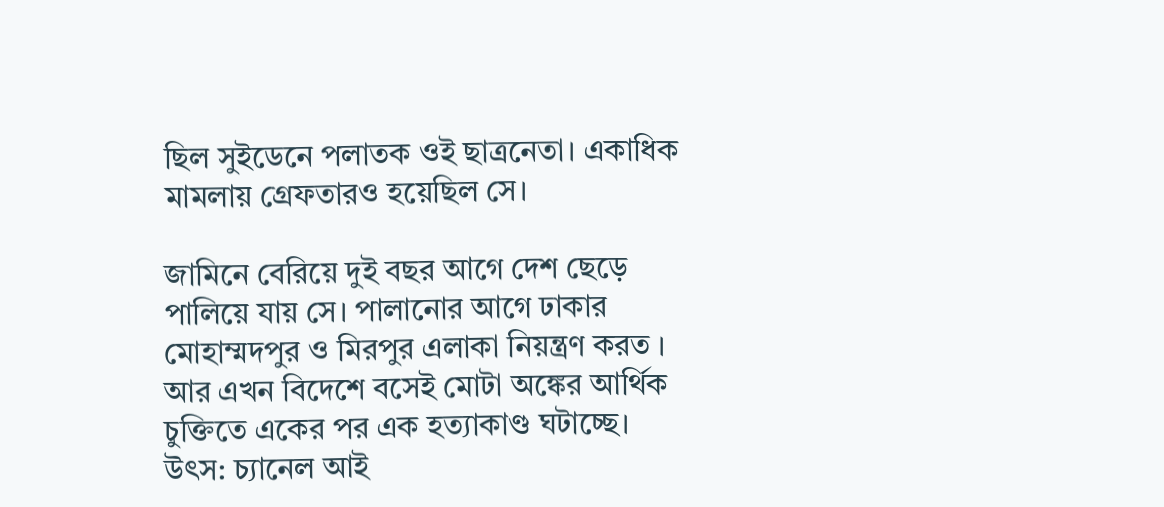ছিল সুইডেনে পলাতক ওই ছাত্রনেতা। একাধিক মামলায় গ্রেফতারও হয়েছিল সে।

জামিনে বেরিয়ে দুই বছর আগে দেশ ছেড়ে পালিয়ে যায় সে। পালানোর আগে ঢাকার মোহাম্মদপুর ও মিরপুর এলাকা নিয়ন্ত্রণ করত । আর এখন বিদেশে বসেই মোটা অঙ্কের আর্থিক চুক্তিতে একের পর এক হত্যাকাণ্ড ঘটাচ্ছে। উৎস: চ্যানেল আই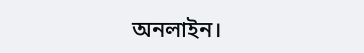অনলাইন।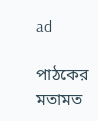ad

পাঠকের মতামত